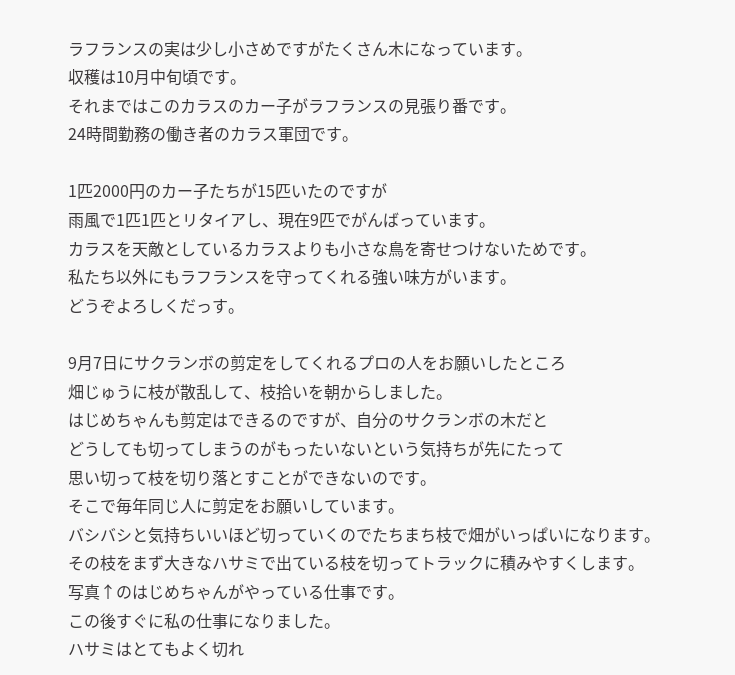ラフランスの実は少し小さめですがたくさん木になっています。
収穫は10月中旬頃です。
それまではこのカラスのカー子がラフランスの見張り番です。
24時間勤務の働き者のカラス軍団です。

1匹2000円のカー子たちが15匹いたのですが
雨風で1匹1匹とリタイアし、現在9匹でがんばっています。
カラスを天敵としているカラスよりも小さな鳥を寄せつけないためです。
私たち以外にもラフランスを守ってくれる強い味方がいます。
どうぞよろしくだっす。

9月7日にサクランボの剪定をしてくれるプロの人をお願いしたところ
畑じゅうに枝が散乱して、枝拾いを朝からしました。
はじめちゃんも剪定はできるのですが、自分のサクランボの木だと
どうしても切ってしまうのがもったいないという気持ちが先にたって
思い切って枝を切り落とすことができないのです。
そこで毎年同じ人に剪定をお願いしています。
バシバシと気持ちいいほど切っていくのでたちまち枝で畑がいっぱいになります。
その枝をまず大きなハサミで出ている枝を切ってトラックに積みやすくします。
写真↑のはじめちゃんがやっている仕事です。
この後すぐに私の仕事になりました。
ハサミはとてもよく切れ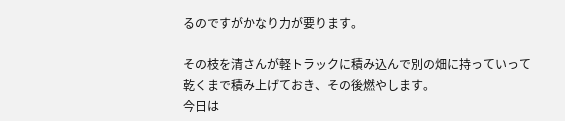るのですがかなり力が要ります。

その枝を清さんが軽トラックに積み込んで別の畑に持っていって
乾くまで積み上げておき、その後燃やします。
今日は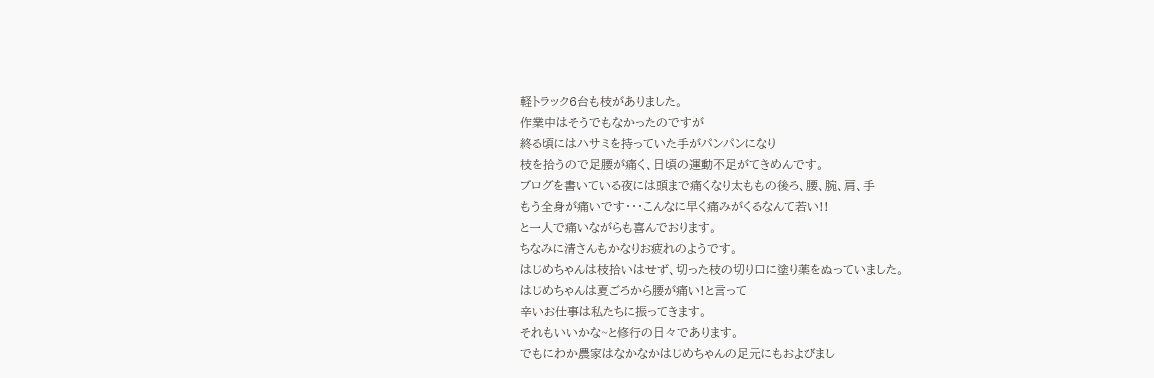軽トラック6台も枝がありました。
作業中はそうでもなかったのですが
終る頃にはハサミを持っていた手がパンパンになり
枝を拾うので足腰が痛く、日頃の運動不足がてきめんです。
ブログを書いている夜には頭まで痛くなり太ももの後ろ、腰、腕、肩、手
もう全身が痛いです・・・こんなに早く痛みがくるなんて若い!!
と一人で痛いながらも喜んでおります。
ちなみに清さんもかなりお疲れのようです。
はじめちゃんは枝拾いはせず、切った枝の切り口に塗り薬をぬっていました。
はじめちゃんは夏ごろから腰が痛い!と言って
辛いお仕事は私たちに振ってきます。
それもいいかな~と修行の日々であります。
でもにわか農家はなかなかはじめちゃんの足元にもおよびまし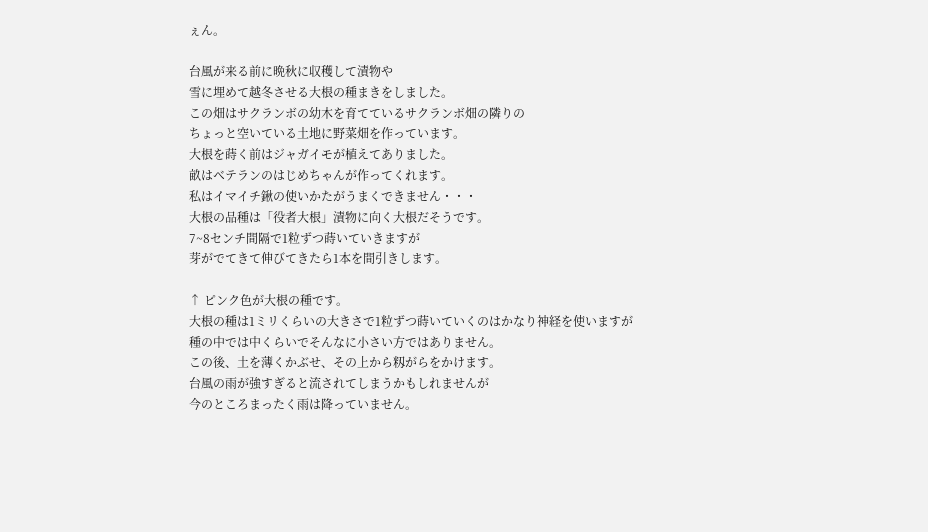ぇん。

台風が来る前に晩秋に収穫して漬物や
雪に埋めて越冬させる大根の種まきをしました。
この畑はサクランボの幼木を育てているサクランボ畑の隣りの
ちょっと空いている土地に野菜畑を作っています。
大根を蒔く前はジャガイモが植えてありました。
畝はベテランのはじめちゃんが作ってくれます。
私はイマイチ鍬の使いかたがうまくできません・・・
大根の品種は「役者大根」漬物に向く大根だそうです。
7~8センチ間隔で1粒ずつ蒔いていきますが
芽がでてきて伸びてきたら1本を間引きします。

↑ ピンク色が大根の種です。
大根の種は1ミリくらいの大きさで1粒ずつ蒔いていくのはかなり神経を使いますが
種の中では中くらいでそんなに小さい方ではありません。
この後、土を薄くかぶせ、その上から籾がらをかけます。
台風の雨が強すぎると流されてしまうかもしれませんが
今のところまったく雨は降っていません。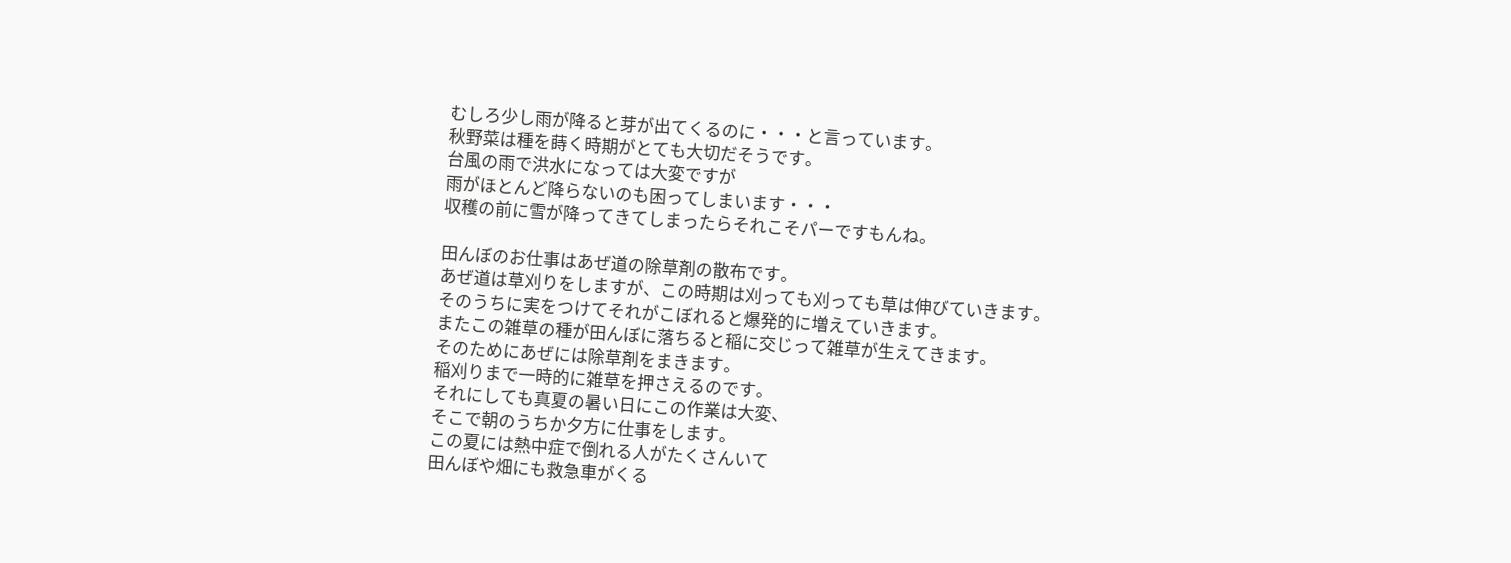むしろ少し雨が降ると芽が出てくるのに・・・と言っています。
秋野菜は種を蒔く時期がとても大切だそうです。
台風の雨で洪水になっては大変ですが
雨がほとんど降らないのも困ってしまいます・・・
収穫の前に雪が降ってきてしまったらそれこそパーですもんね。

田んぼのお仕事はあぜ道の除草剤の散布です。
あぜ道は草刈りをしますが、この時期は刈っても刈っても草は伸びていきます。
そのうちに実をつけてそれがこぼれると爆発的に増えていきます。
またこの雑草の種が田んぼに落ちると稲に交じって雑草が生えてきます。
そのためにあぜには除草剤をまきます。
稲刈りまで一時的に雑草を押さえるのです。
それにしても真夏の暑い日にこの作業は大変、
そこで朝のうちか夕方に仕事をします。
この夏には熱中症で倒れる人がたくさんいて
田んぼや畑にも救急車がくる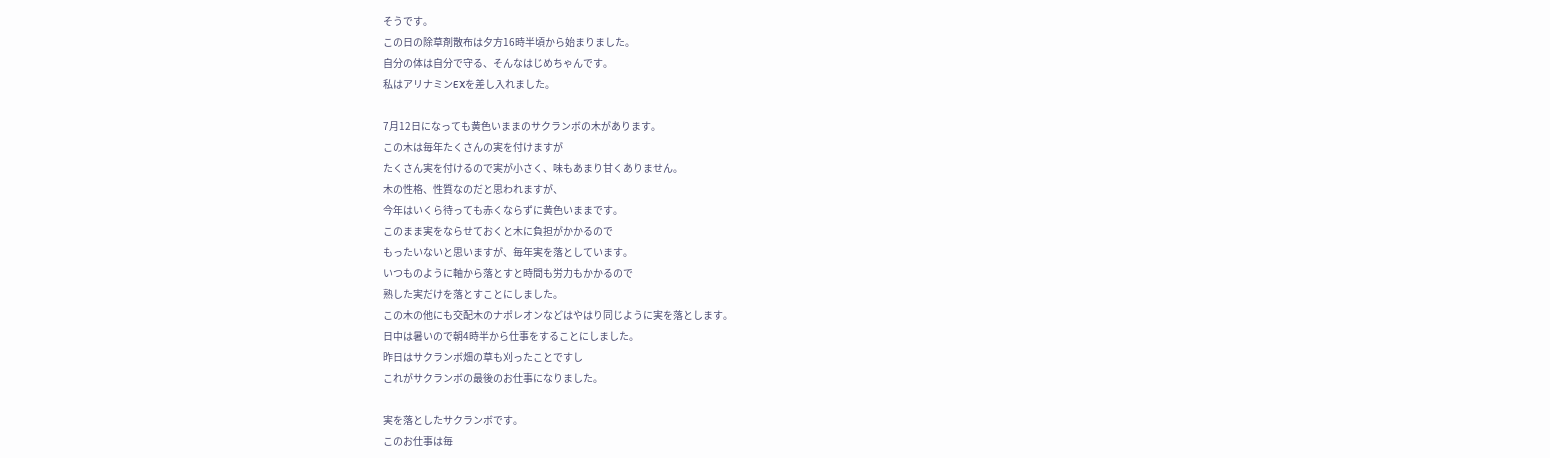そうです。
この日の除草剤散布は夕方16時半頃から始まりました。
自分の体は自分で守る、そんなはじめちゃんです。
私はアリナミンEXを差し入れました。

7月12日になっても黄色いままのサクランボの木があります。
この木は毎年たくさんの実を付けますが
たくさん実を付けるので実が小さく、味もあまり甘くありません。
木の性格、性質なのだと思われますが、
今年はいくら待っても赤くならずに黄色いままです。
このまま実をならせておくと木に負担がかかるので
もったいないと思いますが、毎年実を落としています。
いつものように軸から落とすと時間も労力もかかるので
熟した実だけを落とすことにしました。
この木の他にも交配木のナポレオンなどはやはり同じように実を落とします。
日中は暑いので朝4時半から仕事をすることにしました。
昨日はサクランボ畑の草も刈ったことですし
これがサクランボの最後のお仕事になりました。

実を落としたサクランボです。
このお仕事は毎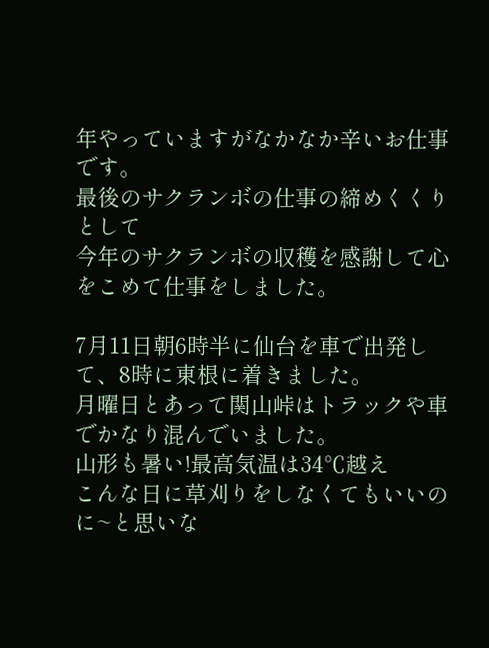年やっていますがなかなか辛いお仕事です。
最後のサクランボの仕事の締めくくりとして
今年のサクランボの収穫を感謝して心をこめて仕事をしました。

7月11日朝6時半に仙台を車で出発して、8時に東根に着きました。
月曜日とあって関山峠はトラックや車でかなり混んでいました。
山形も暑い!最高気温は34℃越え
こんな日に草刈りをしなくてもいいのに~と思いな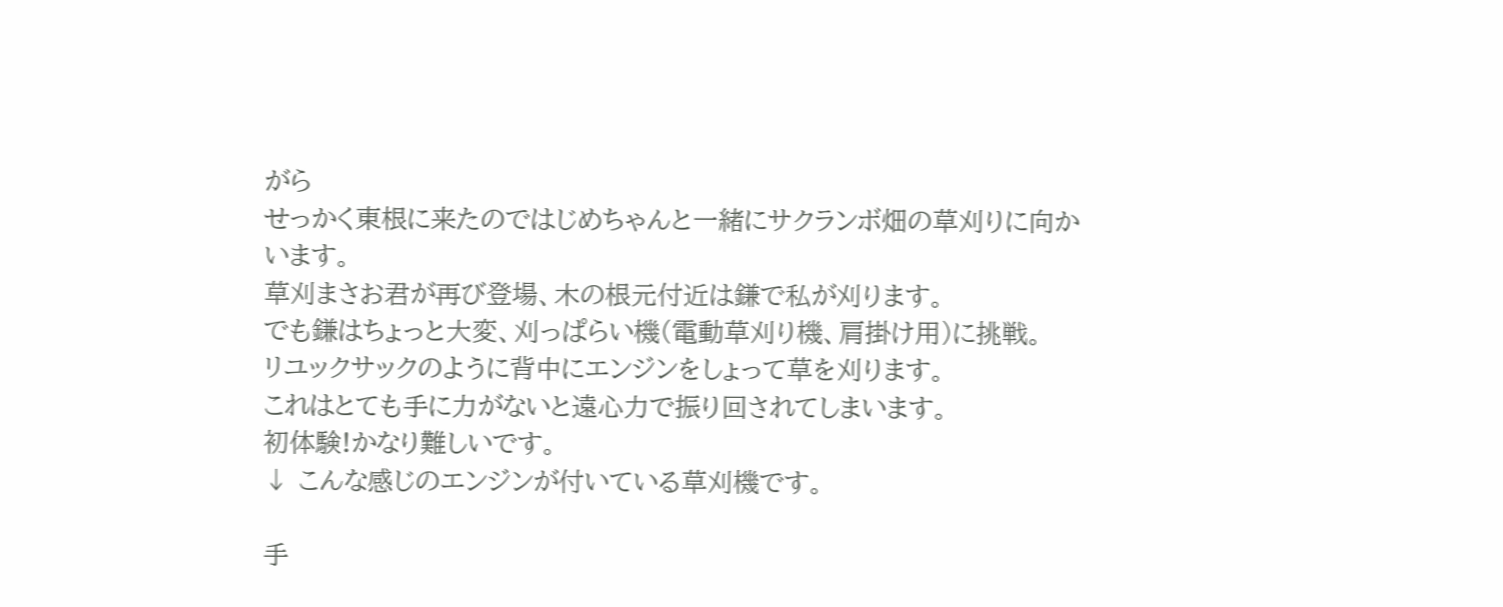がら
せっかく東根に来たのではじめちゃんと一緒にサクランボ畑の草刈りに向かいます。
草刈まさお君が再び登場、木の根元付近は鎌で私が刈ります。
でも鎌はちょっと大変、刈っぱらい機(電動草刈り機、肩掛け用)に挑戦。
リユックサックのように背中にエンジンをしょって草を刈ります。
これはとても手に力がないと遠心力で振り回されてしまいます。
初体験!かなり難しいです。
↓ こんな感じのエンジンが付いている草刈機です。

手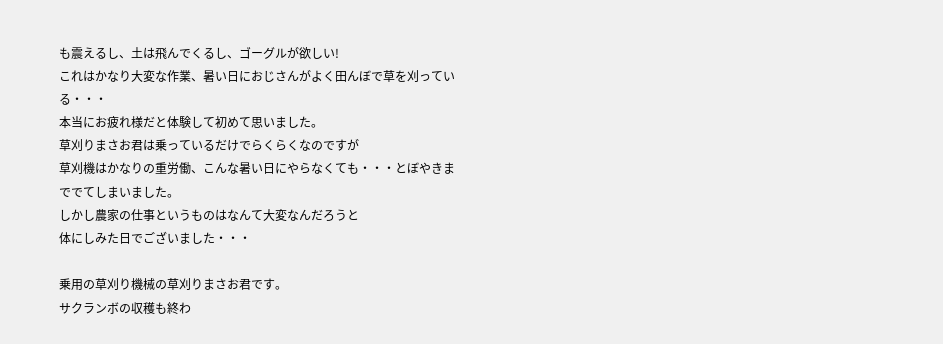も震えるし、土は飛んでくるし、ゴーグルが欲しい!
これはかなり大変な作業、暑い日におじさんがよく田んぼで草を刈っている・・・
本当にお疲れ様だと体験して初めて思いました。
草刈りまさお君は乗っているだけでらくらくなのですが
草刈機はかなりの重労働、こんな暑い日にやらなくても・・・とぼやきまででてしまいました。
しかし農家の仕事というものはなんて大変なんだろうと
体にしみた日でございました・・・

乗用の草刈り機械の草刈りまさお君です。
サクランボの収穫も終わ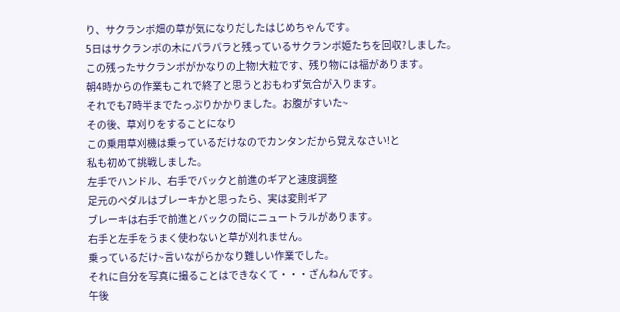り、サクランボ畑の草が気になりだしたはじめちゃんです。
5日はサクランボの木にパラパラと残っているサクランボ姫たちを回収?しました。
この残ったサクランボがかなりの上物!大粒です、残り物には福があります。
朝4時からの作業もこれで終了と思うとおもわず気合が入ります。
それでも7時半までたっぷりかかりました。お腹がすいた~
その後、草刈りをすることになり
この乗用草刈機は乗っているだけなのでカンタンだから覚えなさい!と
私も初めて挑戦しました。
左手でハンドル、右手でバックと前進のギアと速度調整
足元のペダルはブレーキかと思ったら、実は変則ギア
ブレーキは右手で前進とバックの間にニュートラルがあります。
右手と左手をうまく使わないと草が刈れません。
乗っているだけ~言いながらかなり難しい作業でした。
それに自分を写真に撮ることはできなくて・・・ざんねんです。
午後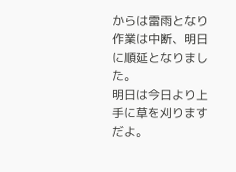からは雷雨となり作業は中断、明日に順延となりました。
明日は今日より上手に草を刈りますだよ。